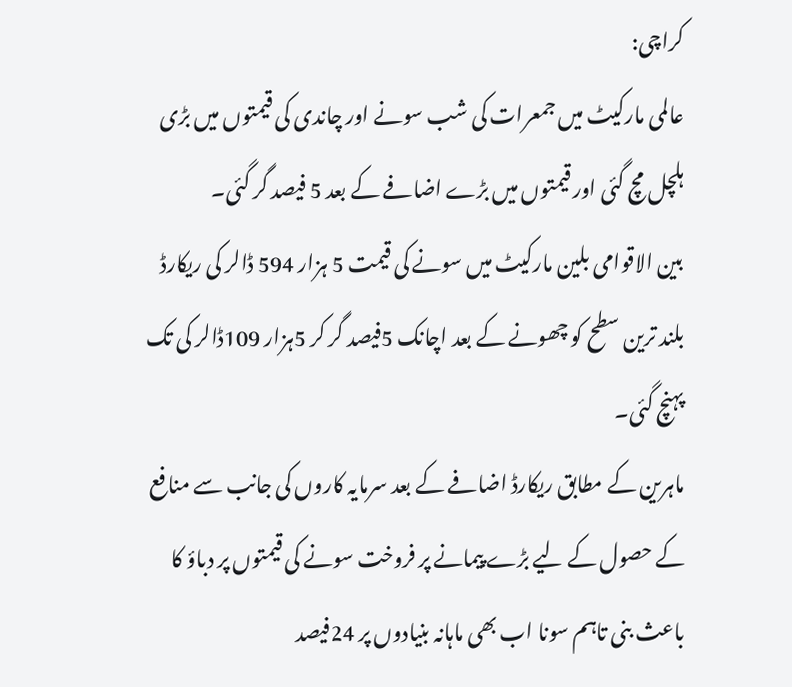کراچی:
عالمی مارکیٹ میں جمعرات کی شب سونے اور چاندی کی قیمتوں میں بڑی ہلچل مچ گئی اور قیمتوں میں بڑے اضافے کے بعد 5 فیصد گر گئی۔
بین الاقوامی بلین مارکیٹ میں سونے کی قیمت 5 ہزار 594 ڈالر کی ریکارڈ بلند ترین سطح کو چھونے کے بعد اچانک 5فیصد گر کر 5ہزار 109ڈالر کی تک پہنچ گئی۔
ماہرین کے مطابق ریکارڈ اضافے کے بعد سرمایہ کاروں کی جانب سے منافع کے حصول کے لیے بڑے پیمانے پر فروخت سونے کی قیمتوں پر دباؤ کا باعث بنی تاہم سونا اب بھی ماہانہ بنیادوں پر 24فیصد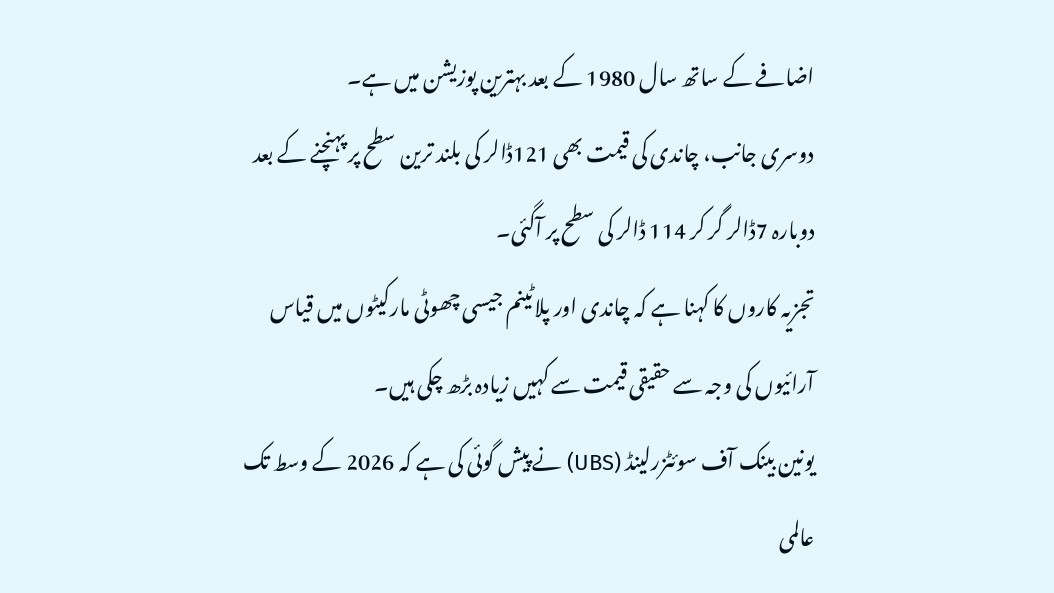اضافے کے ساتھ سال 1980 کے بعد بہترین پوزیشن میں ہے۔
دوسری جانب، چاندی کی قیمت بھی 121ڈالر کی بلند ترین سطح پر پہنچنے کے بعد دوبارہ 7ڈالر گر کر 114 ڈالر کی سطح پر آگئی۔
تجزیہ کاروں کا کہنا ہے کہ چاندی اور پلاٹینم جیسی چھوٹی مارکیٹوں میں قیاس آرائیوں کی وجہ سے حقیقی قیمت سے کہیں زیادہ بڑھ چکی ہیں۔
یونین بینک آف سوئٹزرلینڈ (UBS) نے پیش گوئی کی ہے کہ 2026 کے وسط تک عالمی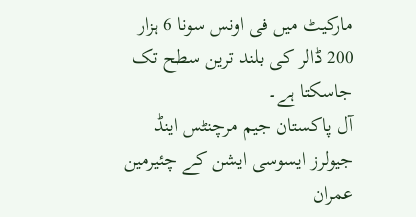مارکیٹ میں فی اونس سونا 6 ہزار 200 ڈالر کی بلند ترین سطح تک جاسکتا ہے۔
آل پاکستان جیم مرچنٹس اینڈ جیولرز ایسوسی ایشن کے چئیرمین عمران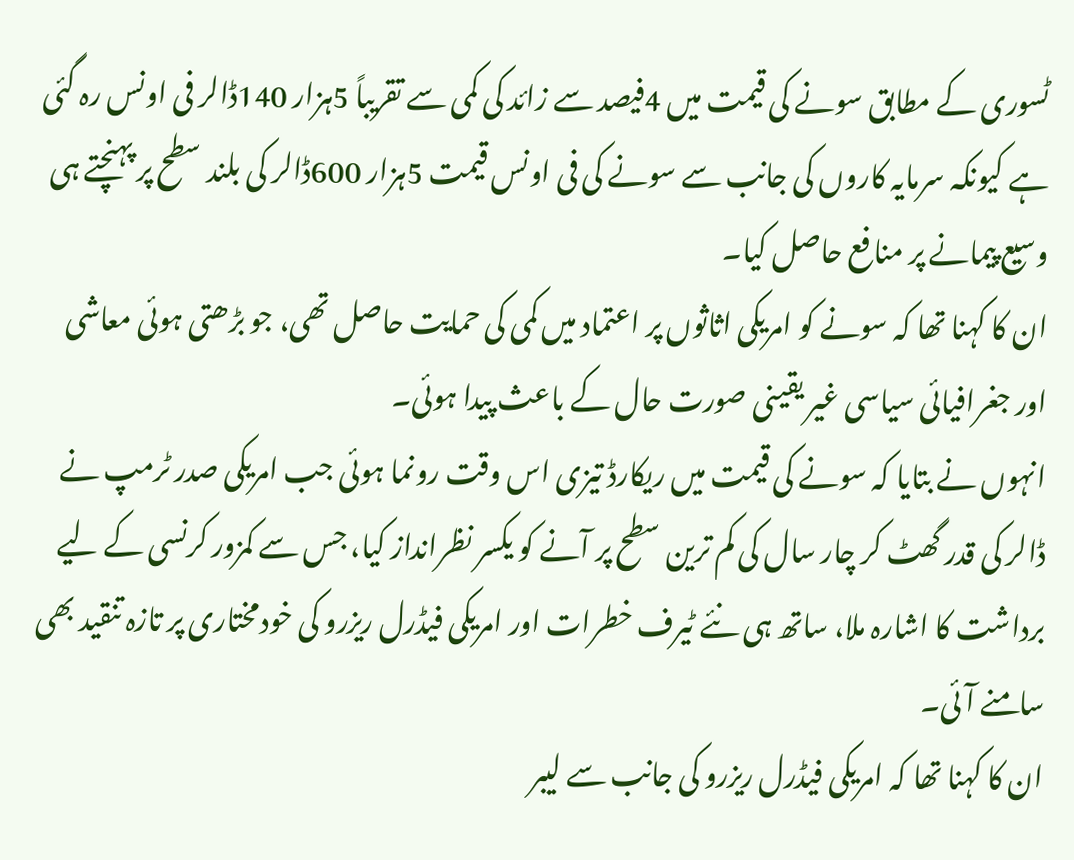ٹسوری کے مطابق سونے کی قیمت میں 4فیصد سے زائد کی کمی سے تقریباً 5ہزار 140ڈالر فی اونس رہ گئی ہے کیونکہ سرمایہ کاروں کی جانب سے سونے کی فی اونس قیمت 5ہزار 600ڈالر کی بلند سطح پر پہنچتے ہی وسیع پیمانے پر منافع حاصل کیا۔
ان کا کہنا تھا کہ سونے کو امریکی اثاثوں پر اعتماد میں کمی کی حمایت حاصل تھی، جو بڑھتی ہوئی معاشی اور جغرافیائی سیاسی غیر یقینی صورت حال کے باعث پیدا ہوئی۔
انہوں نے بتایا کہ سونے کی قیمت میں ریکارڈ تیزی اس وقت رونما ہوئی جب امریکی صدر ٹرمپ نے ڈالر کی قدر گھٹ کر چار سال کی کم ترین سطح پر آنے کو یکسر نظرانداز کیا، جس سے کمزور کرنسی کے لیے برداشت کا اشارہ ملا، ساتھ ہی نئے ٹیرف خطرات اور امریکی فیڈرل ریزرو کی خودمختاری پر تازہ تنقید بھی سامنے آئی۔
ان کا کہنا تھا کہ امریکی فیڈرل ریزرو کی جانب سے لیبر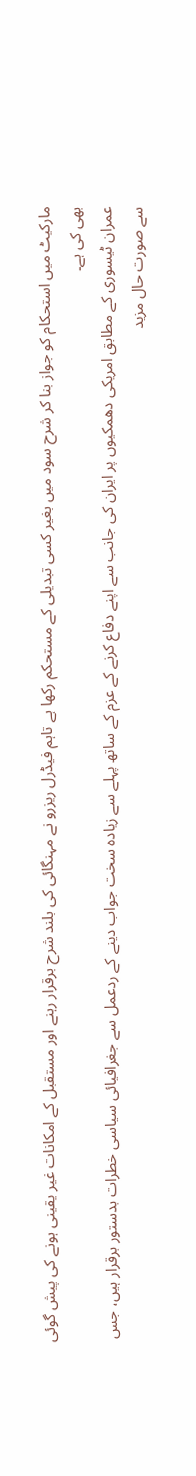مارکیٹ میں استحکام کو جواز بنا کر شرح سود میں بغیر کسی تبدیلی کے مستحکم رکھا ہے تاہم فیڈرل ریزرو نے مہنگائی کی بلند شرح برقرار رہنے اور مستقبل کے امکانات غیر یقینی ہونے کی پیش گوئی بھی کی ہے۔
عمران ٹیسوری کے مطابق امریکی دھمکیوں پر ایران کی جانب سے اپنے دفاع کرنے کے عزم کے ساتھ پہلے سے زیادہ سخت جواب دینے کے ردعمل سے جغرافیائی سیاسی خطرات بدستور برقرار ہیں، جس سے صورت حال مزید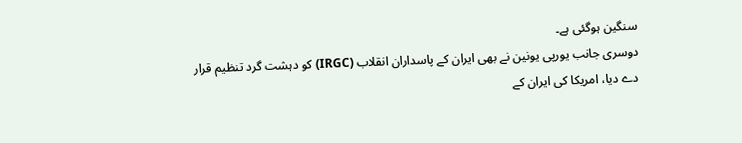سنگین ہوگئی ہے۔
دوسری جانب یورپی یونین نے بھی ایران کے پاسداران انقلاب (IRGC) کو دہشت گرد تنظیم قرار دے دیا، امریکا کی ایران کے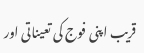قریب اپنی فوج کی تعیناتی اور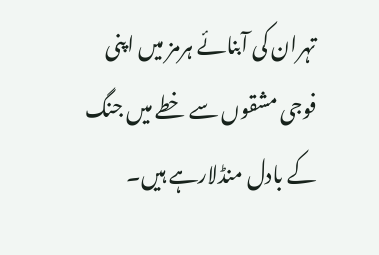تہران کی آبنائے ہرمز میں اپنی فوجی مشقوں سے خطے میں جنگ کے بادل منڈلارہے ہیں۔